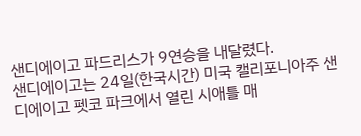샌디에이고 파드리스가 9연승을 내달렸다.
샌디에이고는 24일(한국시간) 미국 캘리포니아주 샌디에이고 펫코 파크에서 열린 시애틀 매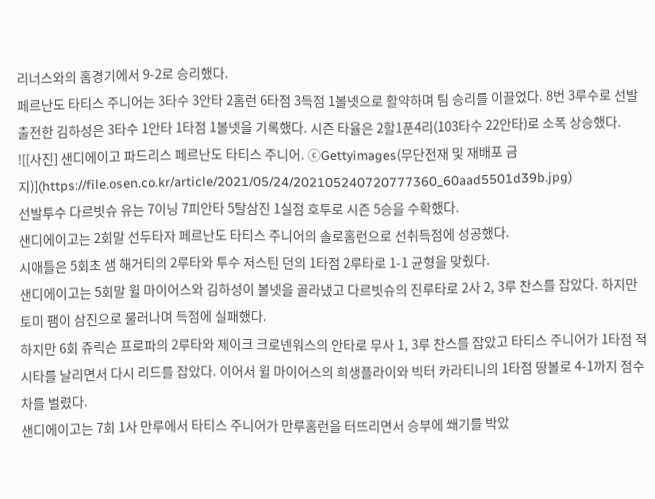리너스와의 홈경기에서 9-2로 승리했다.
페르난도 타티스 주니어는 3타수 3안타 2홈런 6타점 3득점 1볼넷으로 활약하며 팀 승리를 이끌었다. 8번 3루수로 선발출전한 김하성은 3타수 1안타 1타점 1볼넷을 기록했다. 시즌 타율은 2할1푼4리(103타수 22안타)로 소폭 상승했다.
![[사진] 샌디에이고 파드리스 페르난도 타티스 주니어. ⓒGettyimages(무단전재 및 재배포 금지)](https://file.osen.co.kr/article/2021/05/24/202105240720777360_60aad5501d39b.jpg)
선발투수 다르빗슈 유는 7이닝 7피안타 5탈삼진 1실점 호투로 시즌 5승을 수확했다.
샌디에이고는 2회말 선두타자 페르난도 타티스 주니어의 솔로홈런으로 선취득점에 성공했다.
시애틀은 5회초 샘 해거티의 2루타와 투수 저스틴 던의 1타점 2루타로 1-1 균형을 맞췄다.
샌디에이고는 5회말 윌 마이어스와 김하성이 볼넷을 골라냈고 다르빗슈의 진루타로 2사 2, 3루 찬스를 잡았다. 하지만 토미 팸이 삼진으로 물러나며 득점에 실패했다.
하지만 6회 쥬릭슨 프로파의 2루타와 제이크 크로넨워스의 안타로 무사 1, 3루 찬스를 잡았고 타티스 주니어가 1타점 적시타를 날리면서 다시 리드를 잡았다. 이어서 윌 마이어스의 희생플라이와 빅터 카라티니의 1타점 땅볼로 4-1까지 점수차를 벌렸다.
샌디에이고는 7회 1사 만루에서 타티스 주니어가 만루홈런을 터뜨리면서 승부에 쐐기를 박았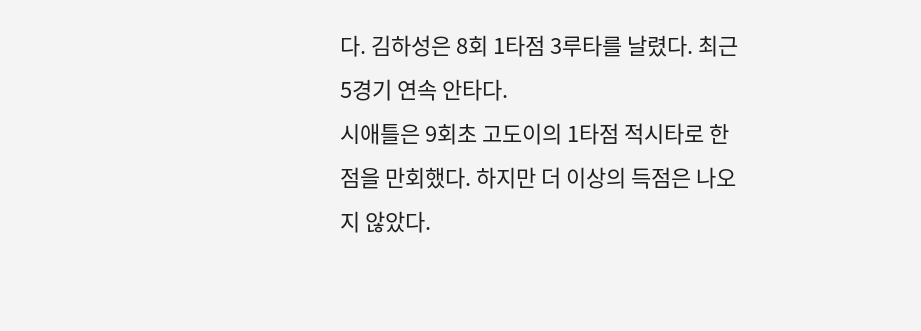다. 김하성은 8회 1타점 3루타를 날렸다. 최근 5경기 연속 안타다.
시애틀은 9회초 고도이의 1타점 적시타로 한 점을 만회했다. 하지만 더 이상의 득점은 나오지 않았다.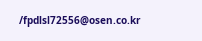/fpdlsl72556@osen.co.kr